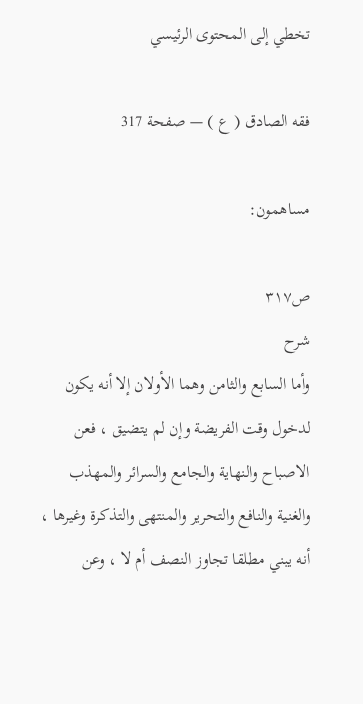تخطي إلى المحتوى الرئيسي

فقه الصادق ( ع ) — صفحة 317

مساهمون:

ص٣١٧
شرح
وأما السابع والثامن وهما الأولان إلا أنه يكون لدخول وقت الفريضة وإن لم يتضيق ، فعن الاصباح والنهاية والجامع والسرائر والمهذب والغنية والنافع والتحرير والمنتهى والتذكرة وغيرها ، أنه يبني مطلقا تجاوز النصف أم لا ، وعن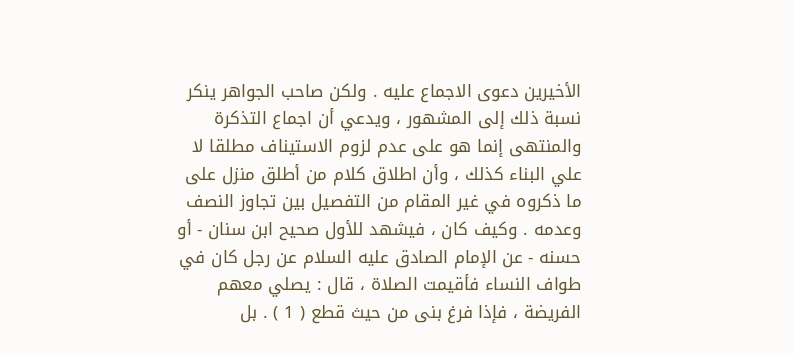الأخيرين دعوى الاجماع عليه . ولكن صاحب الجواهر ينكر نسبة ذلك إلى المشهور ، ويدعي أن اجماع التذكرة والمنتهى إنما هو على عدم لزوم الاستيناف مطلقا لا علي البناء كذلك ، وأن اطلاق كلام من أطلق منزل على ما ذكروه في غير المقام من التفصيل بين تجاوز النصف وعدمه . وكيف كان ، فيشهد للأول صحيح ابن سنان - أو حسنه - عن الإمام الصادق عليه السلام عن رجل كان في طواف النساء فأقيمت الصلاة ، قال : يصلي معهم الفريضة ، فإذا فرغ بنى من حيث قطع ( 1 ) . بل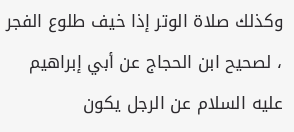وكذلك صلاة الوتر إذا خيف طلوع الفجر ، لصحيح ابن الحجاج عن أبي إبراهيم عليه السلام عن الرجل يكون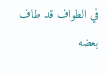في الطواف قد طاف بعضه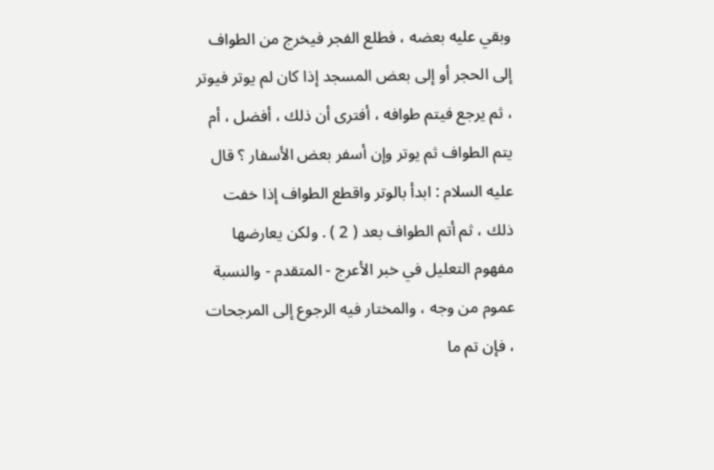وبقي عليه بعضه ، فطلع الفجر فيخرج من الطواف إلى الحجر أو إلى بعض المسجد إذا كان لم يوتر فيوتر ، ثم يرجع فيتم طوافه ، أفترى أن ذلك ، أفضل ، أم يتم الطواف ثم يوتر وإن أسفر بعض الأسفار ؟ قال عليه السلام : ابدأ بالوتر واقطع الطواف إذا خفت ذلك ، ثم أتم الطواف بعد ( 2 ) . ولكن يعارضها مفهوم التعليل في خبر الأعرج - المتقدم - والنسبة عموم من وجه ، والمختار فيه الرجوع إلى المرجحات ، فإن تم ما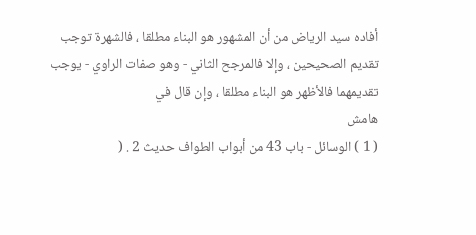أفاده سيد الرياض من أن المشهور هو البناء مطلقا ، فالشهرة توجب تقديم الصحيحين ، وإلا فالمرجح الثاني - وهو صفات الراوي - يوجب تقديمهما فالأظهر هو البناء مطلقا ، وإن قال في
هامش
( 1 ) الوسائل - باب 43 من أبواب الطواف حديث 2 . (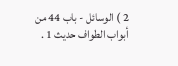2 ) الوسائل - باب 44 من أبواب الطواف حديث 1 .